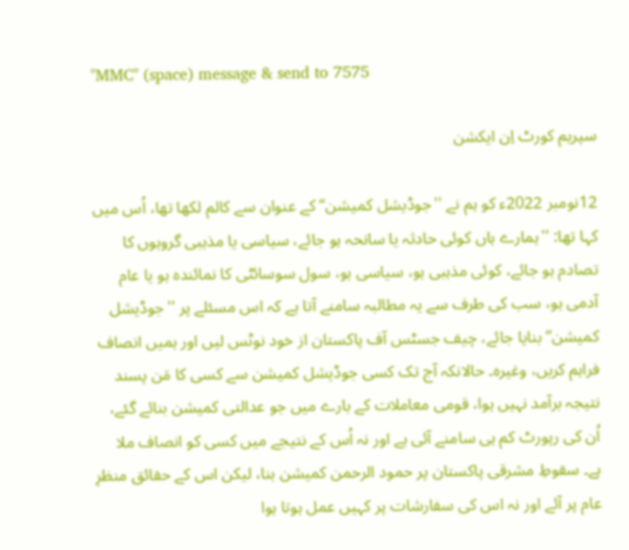"MMC" (space) message & send to 7575

سپریم کورٹ اِن ایکشن

12نومبر 2022ء کو ہم نے ''جوڈیشل کمیشن‘‘ کے عنوان سے کالم لکھا تھا، اُس میں کہا تھا: ''ہمارے ہاں کوئی حادثہ یا سانحہ ہو جائے، سیاسی یا مذہبی گروہوں کا تصادم ہو جائے، کوئی مذہبی ہو، سیاسی ہو، سول سوسائٹی کا نمائندہ ہو یا عام آدمی ہو، سب کی طرف سے یہ مطالبہ سامنے آتا ہے کہ اس مسئلے پر ''جوڈیشل کمیشن‘‘ بنایا جائے، چیف جسٹس آف پاکستان از خود نوٹس لیں اور ہمیں انصاف فراہم کریں، وغیرہ۔ حالانکہ آج تک کسی جوڈیشل کمیشن سے کسی کا مَن پسند نتیجہ برآمد نہیں ہوا، قومی معاملات کے بارے میں جو عدالتی کمیشن بنائے گئے، اُن کی رپورٹ کم ہی سامنے آئی ہے اور نہ اُس کے نتیجے میں کسی کو انصاف ملا ہے۔ سقوطِ مشرقی پاکستان پر حمود الرحمن کمیشن بنا، لیکن اس کے حقائق منظرِ عام پر آئے اور نہ اس کی سفارشات پر کہیں عمل ہوتا ہوا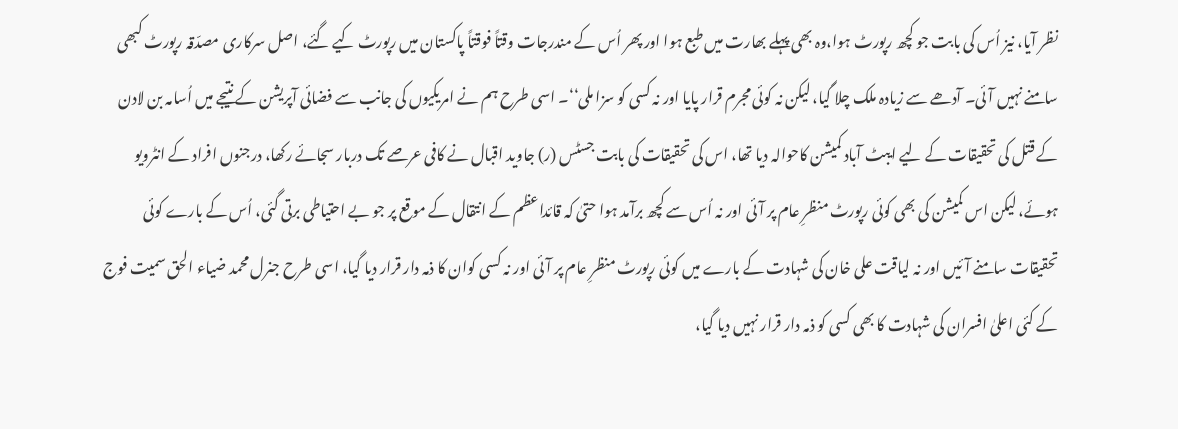نظر آیا، نیز اُس کی بابت جو کچھ رپورٹ ہوا،وہ بھی پہلے بھارت میں طبع ہوا اور پھر اُس کے مندرجات وقتاً فوقتاً پاکستان میں رپورٹ کیے گئے، اصل سرکاری مصدّقہ رپورٹ کبھی سامنے نہیں آئی۔ آدھے سے زیادہ ملک چلا گیا، لیکن نہ کوئی مجرم قرار پایا اور نہ کسی کو سزا ملی‘‘۔ اسی طرح ہم نے امریکیوں کی جانب سے فضائی آپریشن کے نتیجے میں اُسامہ بن لادن کے قتل کی تحقیقات کے لیے ایبٹ آباد کمیشن کاحوالہ دیا تھا، اس کی تحقیقات کی بابت جسٹس (ر) جاوید اقبال نے کافی عرصے تک دربار سجائے رکھا، درجنوں افراد کے انٹرویو ہوئے، لیکن اس کمیشن کی بھی کوئی رپورٹ منظرِ عام پر آئی اور نہ اُس سے کچھ برآمد ہوا حتیٰ کہ قائداعظم کے انتقال کے موقع پر جو بے احتیاطی برتی گئی، اُس کے بارے کوئی تحقیقات سامنے آئیں اور نہ لیاقت علی خان کی شہادت کے بارے میں کوئی رپورٹ منظرِ عام پر آئی اور نہ کسی کوان کا ذمہ دار قرار دیا گیا، اسی طرح جنرل محمد ضیاء الحق سمیت فوج کے کئی اعلیٰ افسران کی شہادت کا بھی کسی کو ذمہ دار قرار نہیں دیا گیا،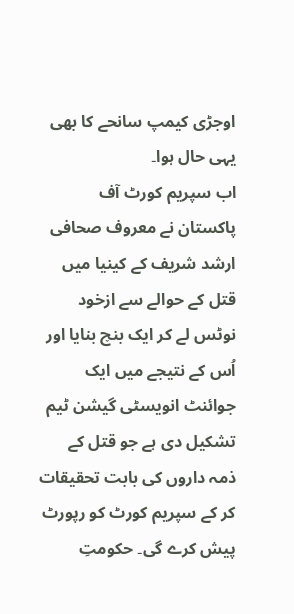اوجڑی کیمپ سانحے کا بھی یہی حال ہوا۔
اب سپریم کورٹ آف پاکستان نے معروف صحافی ارشد شریف کے کینیا میں قتل کے حوالے سے ازخود نوٹس لے کر ایک بنچ بنایا اور اُس کے نتیجے میں ایک جوائنٹ انویسٹی گیشن ٹیم تشکیل دی ہے جو قتل کے ذمہ داروں کی بابت تحقیقات کر کے سپریم کورٹ کو رپورٹ پیش کرے گی۔ حکومتِ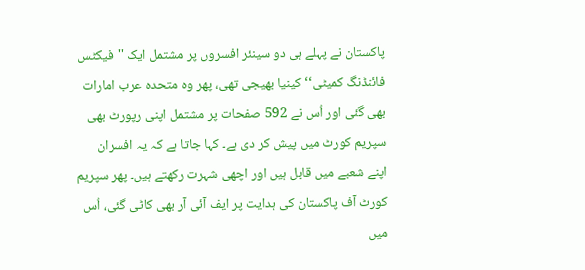پاکستان نے پہلے ہی دو سینئر افسروں پر مشتمل ایک ''فیکٹس فائنڈنگ کمیٹی‘‘ کینیا بھیجی تھی، پھر وہ متحدہ عرب امارات بھی گئی اور اُس نے 592 صفحات پر مشتمل اپنی رپورٹ بھی سپریم کورٹ میں پیش کر دی ہے۔ کہا جاتا ہے کہ یہ افسران اپنے شعبے میں قابل ہیں اور اچھی شہرت رکھتے ہیں۔ پھر سپریم کورٹ آف پاکستان کی ہدایت پر ایف آئی آر بھی کاٹی گئی، اُس میں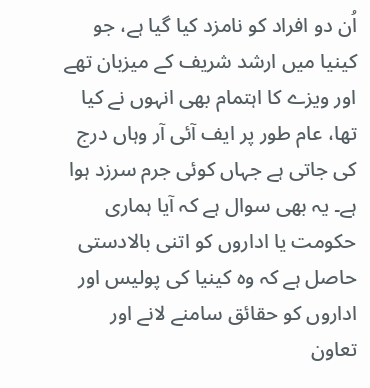اُن دو افراد کو نامزد کیا گیا ہے، جو کینیا میں ارشد شریف کے میزبان تھے اور ویزے کا اہتمام بھی انہوں نے کیا تھا، عام طور پر ایف آئی آر وہاں درج کی جاتی ہے جہاں کوئی جرم سرزد ہوا ہے۔ یہ بھی سوال ہے کہ آیا ہماری حکومت یا اداروں کو اتنی بالادستی حاصل ہے کہ وہ کینیا کی پولیس اور اداروں کو حقائق سامنے لانے اور تعاون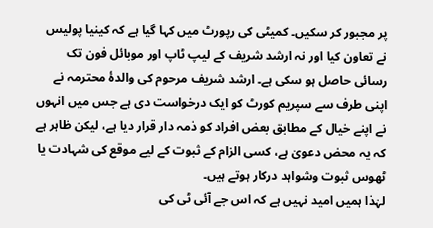پر مجبور کر سکیں۔ کمیٹی کی رپورٹ میں کہا گیا ہے کہ کینیا پولیس نے تعاون کیا اور نہ ارشد شریف کے لیپ ٹاپ اور موبائل فون تک رسائی حاصل ہو سکی ہے۔ ارشد شریف مرحوم کی والدۂ محترمہ نے اپنی طرف سے سپریم کورٹ کو ایک درخواست دی ہے جس میں انہوں نے اپنے خیال کے مطابق بعض افراد کو ذمہ دار قرار دیا ہے، لیکن ظاہر ہے کہ یہ محض دعویٰ ہے، کسی الزام کے ثبوت کے لیے موقع کی شہادت یا ٹھوس ثبوت وشواہد درکار ہوتے ہیں۔
لہٰذا ہمیں امید نہیں ہے کہ اس جے آئی ٹی کی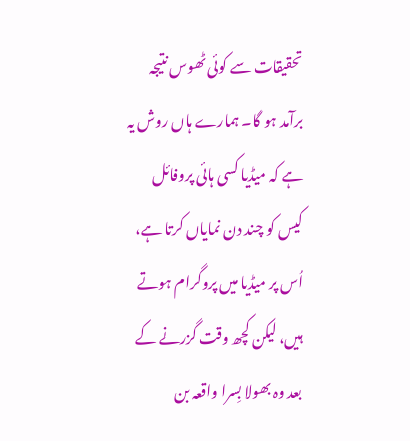تحقیقات سے کوئی ٹھوس نتیجہ برآمد ہو گا۔ ہمارے ہاں روش یہ ہے کہ میڈیا کسی ہائی پروفائل کیس کو چند دن نمایاں کرتا ہے، اُس پر میڈیا میں پروگرام ہوتے ہیں، لیکن کچھ وقت گزرنے کے بعد وہ بھولا بِسرا واقعہ بن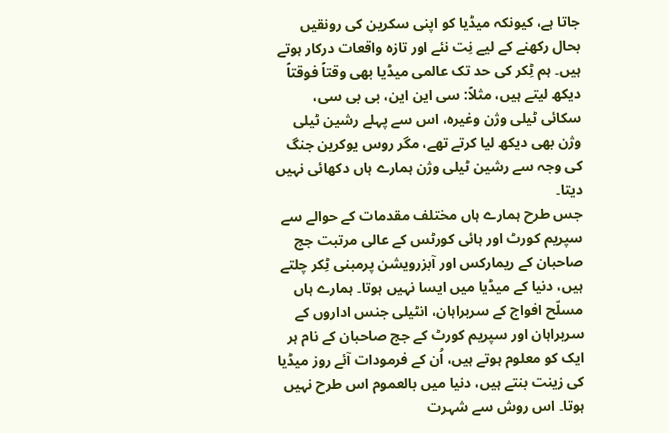جاتا ہے، کیونکہ میڈیا کو اپنی سکرین کی رونقیں بحال رکھنے کے لیے نِت نئے اور تازہ واقعات درکار ہوتے ہیں۔ ہم ٹِکر کی حد تک عالمی میڈیا بھی وقتاً فوقتاً دیکھ لیتے ہیں، مثلاً: سی این این، بی بی سی، سکائی ٹیلی وژن وغیرہ، اس سے پہلے رشین ٹیلی وژن بھی دیکھ لیا کرتے تھے، مگر روس یوکرین جنگ کی وجہ سے رشین ٹیلی وژن ہمارے ہاں دکھائی نہیں دیتا۔
جس طرح ہمارے ہاں مختلف مقدمات کے حوالے سے سپریم کورٹ اور ہائی کورٹس کے عالی مرتبت جج صاحبان کے ریمارکس اور آبزرویشن پرمبنی ٹِکر چلتے ہیں، دنیا کے میڈیا میں ایسا نہیں ہوتا۔ ہمارے ہاں مسلّح افواج کے سربراہان، انٹیلی جنس اداروں کے سربراہان اور سپریم کورٹ کے جج صاحبان کے نام ہر ایک کو معلوم ہوتے ہیں، اُن کے فرمودات آئے روز میڈیا کی زینت بنتے ہیں، دنیا میں بالعموم اس طرح نہیں ہوتا۔ اس روش سے شہرت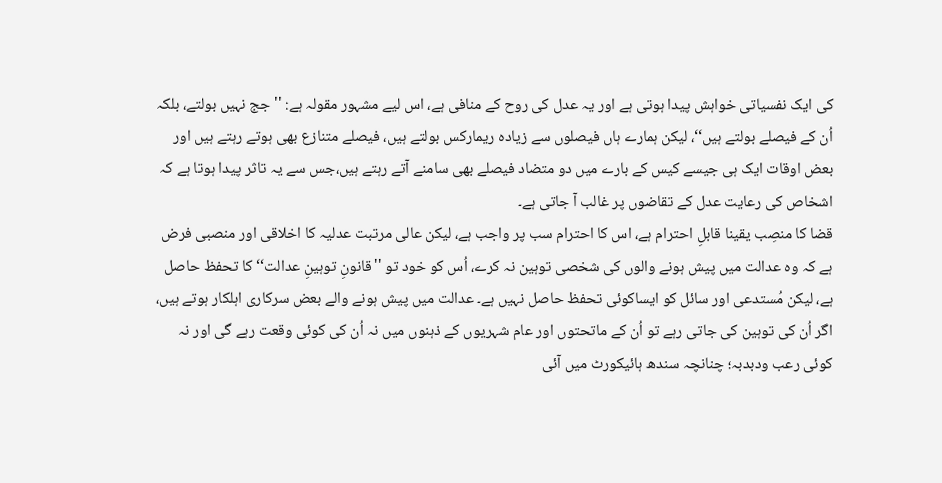کی ایک نفسیاتی خواہش پیدا ہوتی ہے اور یہ عدل کی روح کے منافی ہے، اس لیے مشہور مقولہ ہے: ''جج نہیں بولتے، بلکہ اُن کے فیصلے بولتے ہیں‘‘، لیکن ہمارے ہاں فیصلوں سے زیادہ ریمارکس بولتے ہیں، فیصلے متنازع بھی ہوتے رہتے ہیں اور بعض اوقات ایک ہی جیسے کیس کے بارے میں دو متضاد فیصلے بھی سامنے آتے رہتے ہیں،جس سے یہ تاثر پیدا ہوتا ہے کہ اشخاص کی رعایت عدل کے تقاضوں پر غالب آ جاتی ہے۔
قضا کا منصِب یقینا قابلِ احترام ہے، اس کا احترام سب پر واجب ہے، لیکن عالی مرتبت عدلیہ کا اخلاقی اور منصبی فرض ہے کہ وہ عدالت میں پیش ہونے والوں کی شخصی توہین نہ کرے، اُس کو خود تو ''قانونِ توہینِ عدالت‘‘ کا تحفظ حاصل ہے، لیکن مُستدعی اور سائل کو ایساکوئی تحفظ حاصل نہیں ہے۔ عدالت میں پیش ہونے والے بعض سرکاری اہلکار ہوتے ہیں، اگر اُن کی توہین کی جاتی رہے تو اُن کے ماتحتوں اور عام شہریوں کے ذہنوں میں نہ اُن کی کوئی وقعت رہے گی اور نہ کوئی رعب ودبدبہ؛ چنانچہ سندھ ہائیکورٹ میں آئی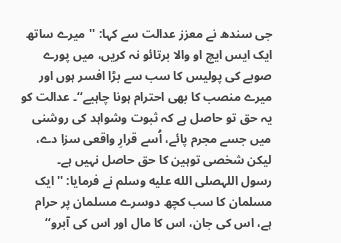جی سندھ نے معزز عدالت سے کہا: ''میرے ساتھ ایک ایس ایچ او والا برتائو نہ کریں، میں پورے صوبے کی پولیس کا سب سے بڑا افسر ہوں اور میرے منصب کا بھی احترام ہونا چاہیے‘‘۔ عدالت کو یہ حق تو حاصل ہے کہ ثبوت وشواہد کی روشنی میں جسے مجرم پائے، اُسے قرارِ واقعی سزا دے، لیکن شخصی توہین کا حق حاصل نہیں ہے۔
رسول اللہصلى الله عليه وسلم نے فرمایا: ''ایک مسلمان کا سب کچھ دوسرے مسلمان پر حرام ہے، اس کی جان، اس کا مال اور اس کی آبرو‘‘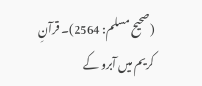(صحیح مسلم: 2564)۔ قرآنِ کریم میں آبرو کے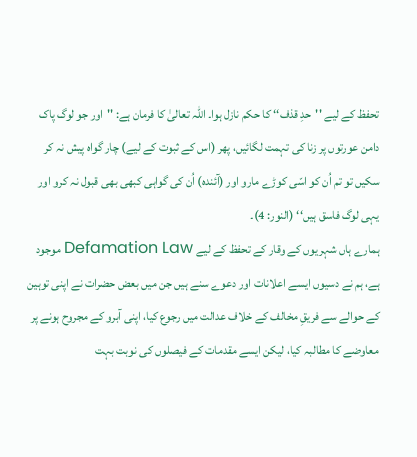تحفظ کے لیے ''حدِ قذف‘‘ کا حکم نازل ہوا۔ اللہ تعالیٰ کا فرمان ہے: ''اور جو لوگ پاک دامن عورتوں پر زنا کی تہمت لگائیں، پھر (اس کے ثبوت کے لیے) چار گواہ پیش نہ کر سکیں تو تم اُن کو اسّی کوڑے مارو اور (آئندہ) اُن کی گواہی کبھی بھی قبول نہ کرو اور یہی لوگ فاسق ہیں‘‘ (النور: 4)۔
ہمارے ہاں شہریوں کے وقار کے تحفظ کے لیے Defamation Law موجود ہے، ہم نے دسیوں ایسے اعلانات اور دعوے سنے ہیں جن میں بعض حضرات نے اپنی توہین کے حوالے سے فریقِ مخالف کے خلاف عدالت میں رجوع کیا، اپنی آبرو کے مجروح ہونے پر معاوضے کا مطالبہ کیا، لیکن ایسے مقدمات کے فیصلوں کی نوبت بہت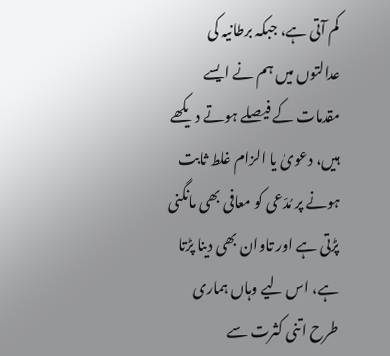کم آتی ہے، جبکہ برطانیہ کی عدالتوں میں ہم نے ایسے مقدمات کے فیصلے ہوتے دیکھے ہیں، دعویٰ یا الزام غلط ثابت ہونے پر مُدّعی کو معافی بھی مانگنی پڑتی ہے اور تاوان بھی دینا پڑتا ہے، اس لیے وہاں ہماری طرح اتنی کثرت سے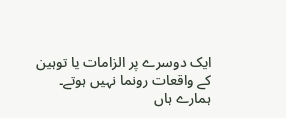ایک دوسرے پر الزامات یا توہین کے واقعات رونما نہیں ہوتے۔ ہمارے ہاں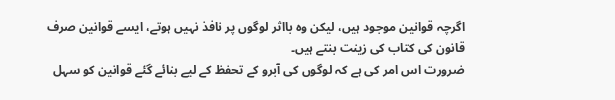اگرچہ قوانین موجود ہیں، لیکن وہ بااثر لوگوں پر نافذ نہیں ہوتے، ایسے قوانین صرف قانون کی کتاب کی زینت بنتے ہیں۔
ضرورت اس امر کی ہے کہ لوگوں کی آبرو کے تحفظ کے لیے بنائے گئے قوانین کو سہل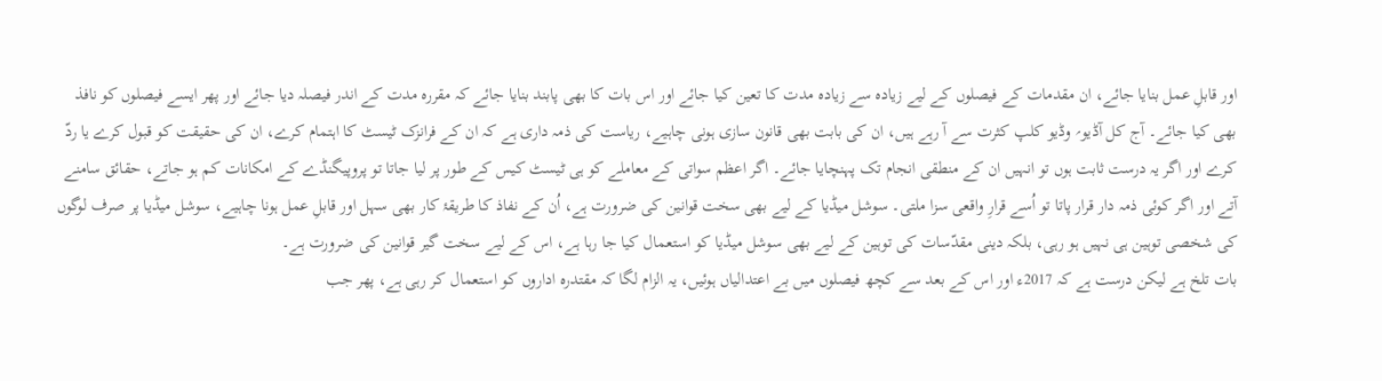اور قابلِ عمل بنایا جائے، ان مقدمات کے فیصلوں کے لیے زیادہ سے زیادہ مدت کا تعین کیا جائے اور اس بات کا بھی پابند بنایا جائے کہ مقررہ مدت کے اندر فیصلہ دیا جائے اور پھر ایسے فیصلوں کو نافذ بھی کیا جائے۔ آج کل آڈیو؍ وڈیو کلپ کثرت سے آ رہے ہیں، ان کی بابت بھی قانون سازی ہونی چاہیے، ریاست کی ذمہ داری ہے کہ ان کے فرانزک ٹیسٹ کا اہتمام کرے، ان کی حقیقت کو قبول کرے یا ردّ کرے اور اگر یہ درست ثابت ہوں تو انہیں ان کے منطقی انجام تک پہنچایا جائے۔ اگر اعظم سواتی کے معاملے کو ہی ٹیسٹ کیس کے طور پر لیا جاتا تو پروپیگنڈے کے امکانات کم ہو جاتے، حقائق سامنے آتے اور اگر کوئی ذمہ دار قرار پاتا تو اُسے قرارِ واقعی سزا ملتی۔ سوشل میڈیا کے لیے بھی سخت قوانین کی ضرورت ہے، اُن کے نفاذ کا طریقۂ کار بھی سہل اور قابلِ عمل ہونا چاہیے، سوشل میڈیا پر صرف لوگوں کی شخصی توہین ہی نہیں ہو رہی، بلکہ دینی مقدّسات کی توہین کے لیے بھی سوشل میڈیا کو استعمال کیا جا رہا ہے، اس کے لیے سخت گیر قوانین کی ضرورت ہے۔
بات تلخ ہے لیکن درست ہے کہ 2017ء اور اس کے بعد سے کچھ فیصلوں میں بے اعتدالیاں ہوئیں، یہ الزام لگا کہ مقتدرہ اداروں کو استعمال کر رہی ہے، پھر جب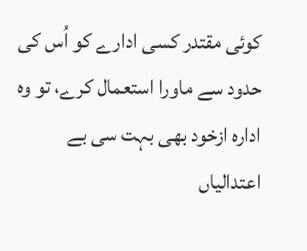کوئی مقتدر کسی ادارے کو اُس کی حدود سے ماورا استعمال کرے، تو وہ ادارہ ازخود بھی بہت سی بے اعتدالیاں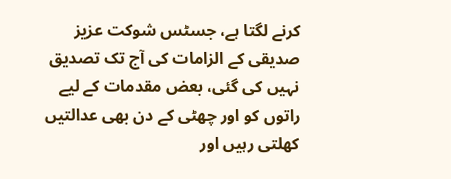کرنے لگتا ہے، جسٹس شوکت عزیز صدیقی کے الزامات کی آج تک تصدیق نہیں کی گئی، بعض مقدمات کے لیے راتوں کو اور چھٹی کے دن بھی عدالتیں کھلتی رہیں اور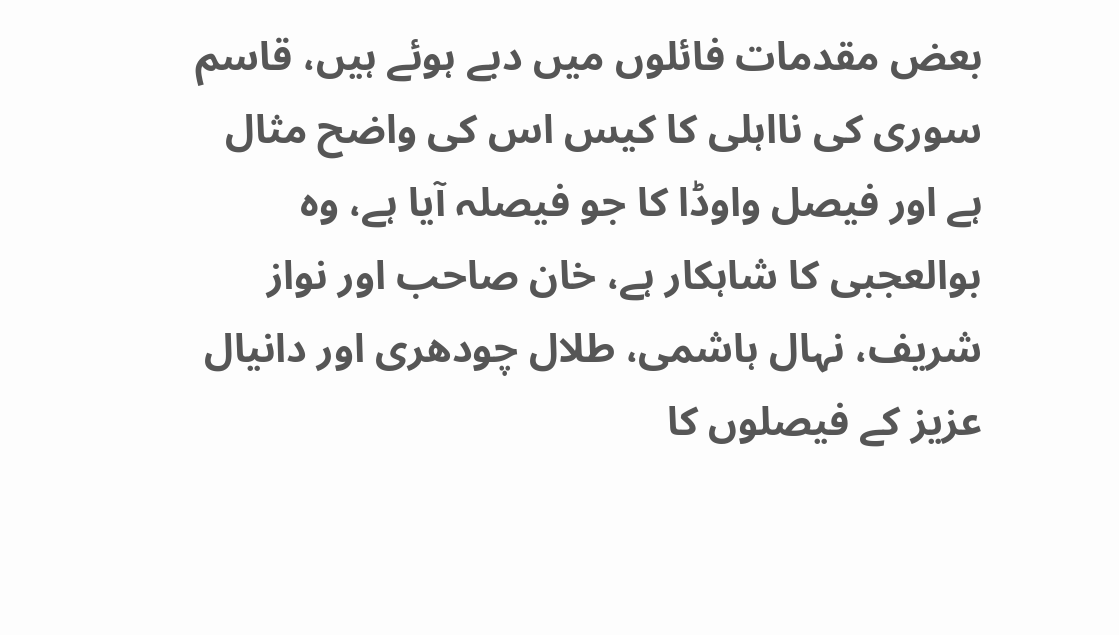بعض مقدمات فائلوں میں دبے ہوئے ہیں، قاسم سوری کی نااہلی کا کیس اس کی واضح مثال ہے اور فیصل واوڈا کا جو فیصلہ آیا ہے، وہ بوالعجبی کا شاہکار ہے، خان صاحب اور نواز شریف، نہال ہاشمی، طلال چودھری اور دانیال عزیز کے فیصلوں کا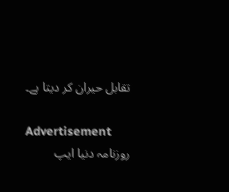تقابل حیران کر دیتا ہے۔

Advertisement
روزنامہ دنیا ایپ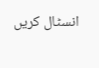انسٹال کریں